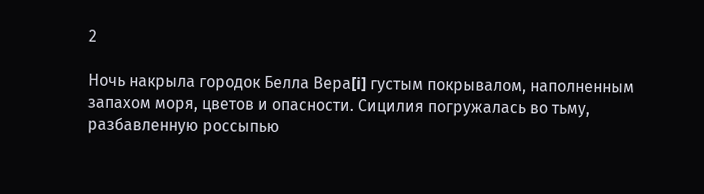2

Ночь накрыла городок Белла Вера[i] густым покрывалом, наполненным запахом моря, цветов и опасности. Сицилия погружалась во тьму, разбавленную россыпью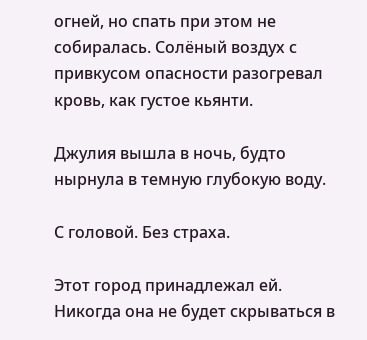огней, но спать при этом не собиралась. Солёный воздух с привкусом опасности разогревал кровь, как густое кьянти.

Джулия вышла в ночь, будто нырнула в темную глубокую воду.

С головой. Без страха.

Этот город принадлежал ей. Никогда она не будет скрываться в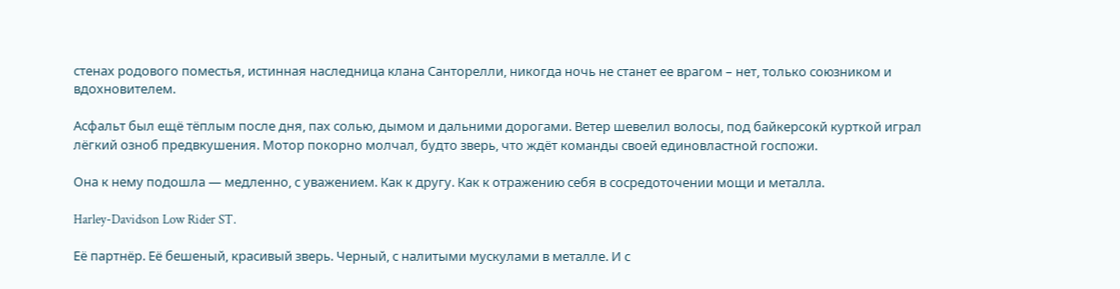стенах родового поместья, истинная наследница клана Санторелли, никогда ночь не станет ее врагом – нет, только союзником и вдохновителем.

Асфальт был ещё тёплым после дня, пах солью, дымом и дальними дорогами. Ветер шевелил волосы, под байкерсокй курткой играл лёгкий озноб предвкушения. Мотор покорно молчал, будто зверь, что ждёт команды своей единовластной госпожи.

Она к нему подошла — медленно, с уважением. Как к другу. Как к отражению себя в сосредоточении мощи и металла.

Harley-Davidson Low Rider ST.

Её партнёр. Её бешеный, красивый зверь. Черный, с налитыми мускулами в металле. И с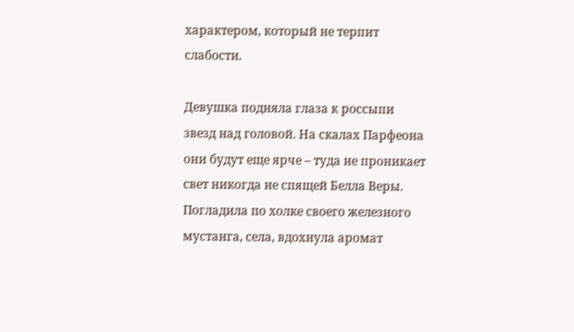характером, который не терпит слабости.

Девушка подняла глаза к россыпи звезд над головой. На скалах Парфеона они будут еще ярче – туда не проникает свет никогда не спящей Белла Веры. Погладила по холке своего железного мустанга, села, вдохнула аромат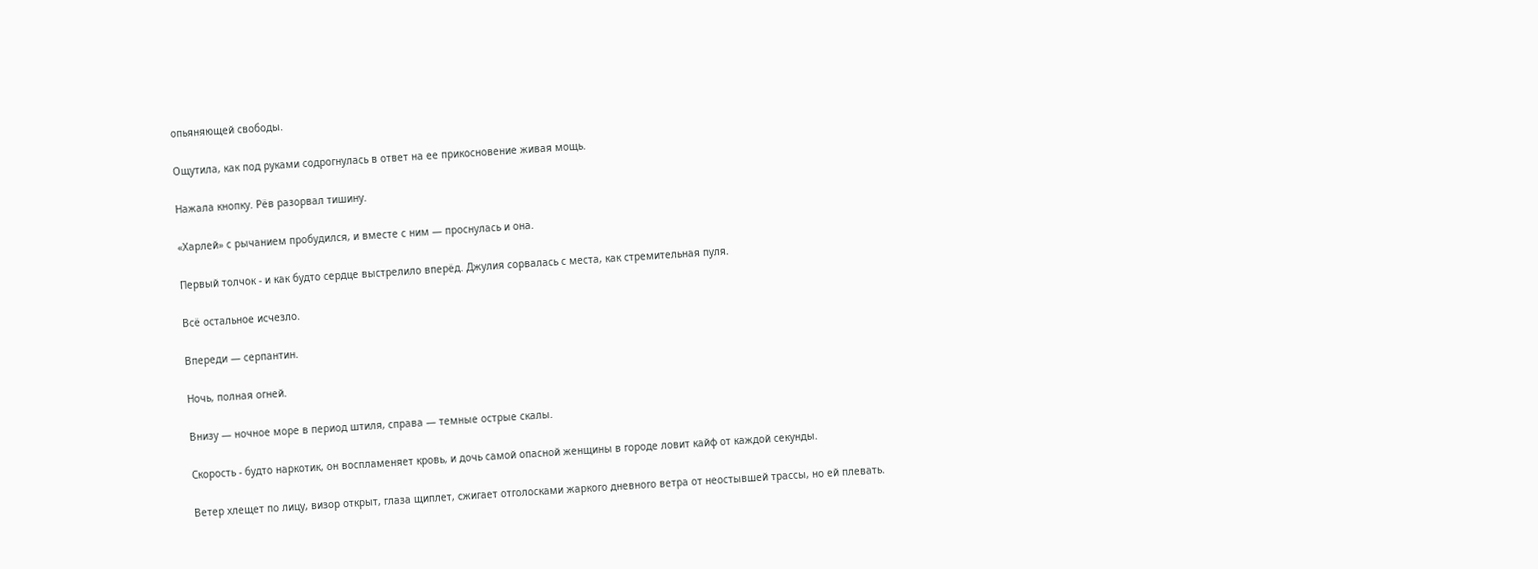опьяняющей свободы.

Ощутила, как под руками содрогнулась в ответ на ее прикосновение живая мощь.

Нажала кнопку. Рёв разорвал тишину.

«Харлей» с рычанием пробудился, и вместе с ним — проснулась и она.

Первый толчок - и как будто сердце выстрелило вперёд. Джулия сорвалась с места, как стремительная пуля.

Всё остальное исчезло.

Впереди — серпантин.

Ночь, полная огней.

Внизу — ночное море в период штиля, справа — темные острые скалы.

Скорость - будто наркотик, он воспламеняет кровь, и дочь самой опасной женщины в городе ловит кайф от каждой секунды.

Ветер хлещет по лицу, визор открыт, глаза щиплет, сжигает отголосками жаркого дневного ветра от неостывшей трассы, но ей плевать.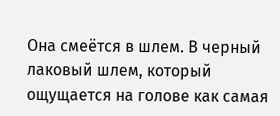Она смеётся в шлем. В черный лаковый шлем, который ощущается на голове как самая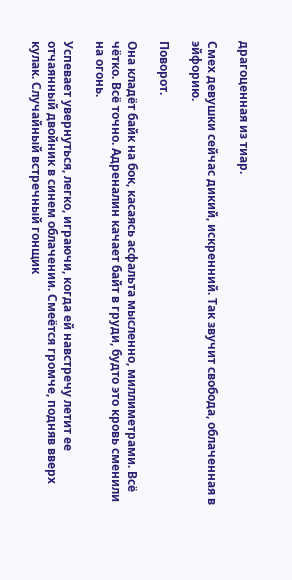драгоценная из тиар.

Смех девушки сейчас дикий, искренний. Так звучит свобода, облаченная в эйфорию.

Поворот.

Она кладёт байк на бок, касаясь асфальта мысленно, миллиметрами. Всё чётко. Всё точно. Адреналин качает байт в груди, будто это кровь сменили на огонь.

Успевает увернуться, легко, играючи, когда ей навстречу летит ее отчаянный двойник в синем облачении. Смеётся громче, подняв вверх кулак. Случайный встречный гонщик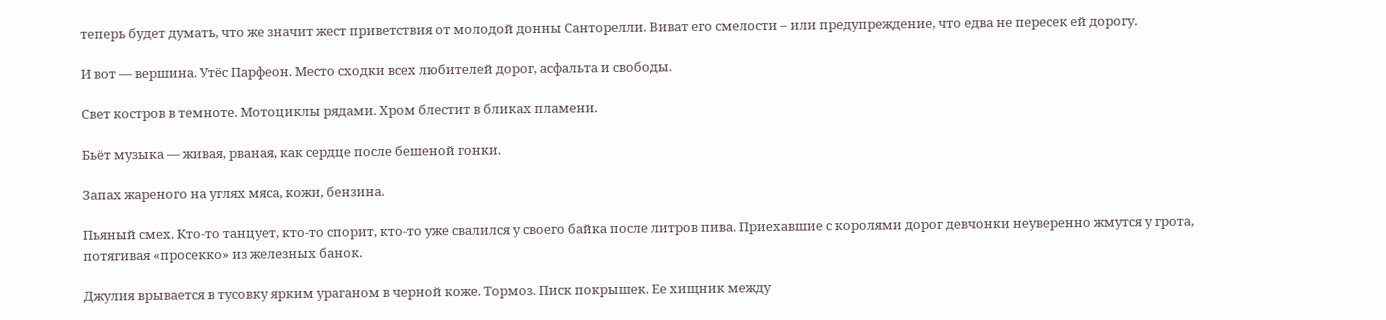теперь будет думать, что же значит жест приветствия от молодой донны Санторелли. Виват его смелости – или предупреждение, что едва не пересек ей дорогу.

И вот — вершина. Утёс Парфеон. Место сходки всех любителей дорог, асфальта и свободы.

Свет костров в темноте. Мотоциклы рядами. Хром блестит в бликах пламени.

Бьёт музыка — живая, рваная, как сердце после бешеной гонки.

Запах жареного на углях мяса, кожи, бензина.

Пьяный смех. Кто-то танцует, кто-то спорит, кто-то уже свалился у своего байка после литров пива. Приехавшие с королями дорог девчонки неуверенно жмутся у грота, потягивая «просекко» из железных банок.

Джулия врывается в тусовку ярким ураганом в черной коже. Тормоз. Писк покрышек. Ее хищник между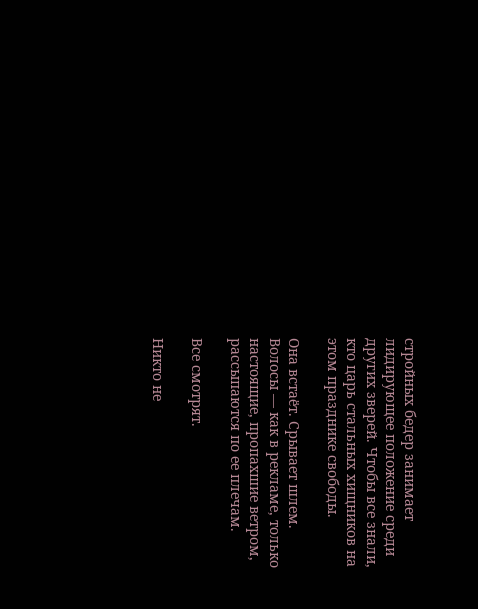стройных бедер занимает лидирующее положение среди других зверей. Чтобы все знали, кто царь стальных хищников на этом празднике свободы.

Она встаёт. Срывает шлем. Волосы — как в рекламе, только настоящие, пропахшие ветром, рассыпаются по ее плечам.

Все смотрят.

Никто не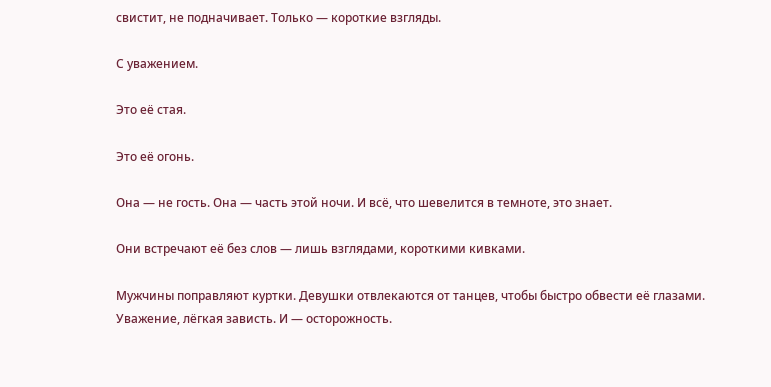свистит, не подначивает. Только — короткие взгляды.

С уважением.

Это её стая.

Это её огонь.

Она — не гость. Она — часть этой ночи. И всё, что шевелится в темноте, это знает.

Они встречают её без слов — лишь взглядами, короткими кивками.

Мужчины поправляют куртки. Девушки отвлекаются от танцев, чтобы быстро обвести её глазами. Уважение, лёгкая зависть. И — осторожность.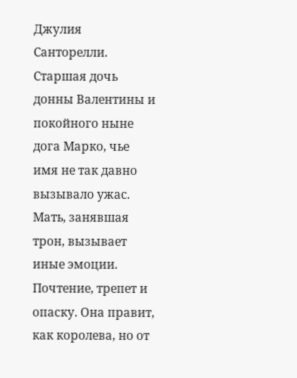Джулия Санторелли. Старшая дочь донны Валентины и покойного ныне дога Марко, чье имя не так давно вызывало ужас. Мать, занявшая трон, вызывает иные эмоции. Почтение, трепет и опаску. Она правит, как королева, но от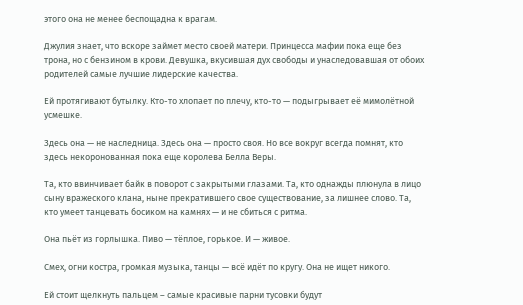этого она не менее беспощадна к врагам.

Джулия знает, что вскоре займет место своей матери. Принцесса мафии пока еще без трона, но с бензином в крови. Девушка, вкусившая дух свободы и унаследовавшая от обоих родителей самые лучшие лидерские качества.

Ей протягивают бутылку. Кто-то хлопает по плечу, кто-то — подыгрывает её мимолётной усмешке.

Здесь она — не наследница. Здесь она — просто своя. Но все вокруг всегда помнят, кто здесь некоронованная пока еще королева Белла Веры.

Та, кто ввинчивает байк в поворот с закрытыми глазами. Та, кто однажды плюнула в лицо сыну вражеского клана, ныне прекратившего свое существование, за лишнее слово. Та, кто умеет танцевать босиком на камнях — и не сбиться с ритма.

Она пьёт из горлышка. Пиво — тёплое, горькое. И — живое.

Смех, огни костра, громкая музыка, танцы — всё идёт по кругу. Она не ищет никого.

Ей стоит щелкнуть пальцем – самые красивые парни тусовки будут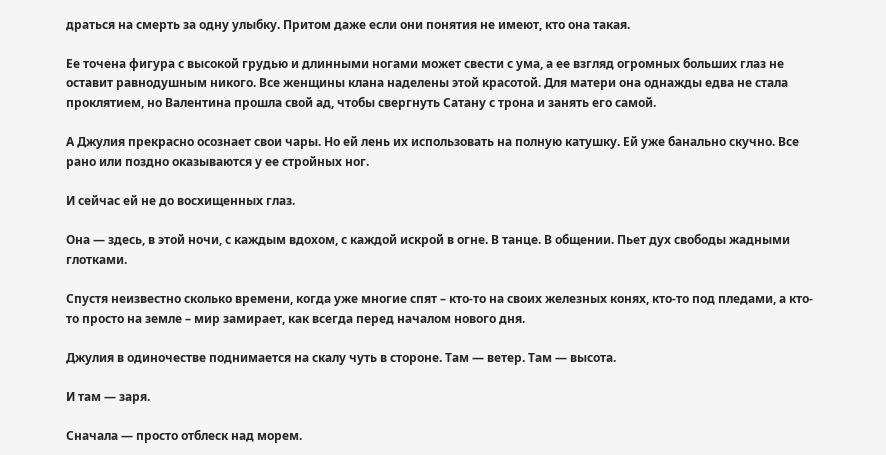драться на смерть за одну улыбку. Притом даже если они понятия не имеют, кто она такая.

Ее точена фигура с высокой грудью и длинными ногами может свести с ума, а ее взгляд огромных больших глаз не оставит равнодушным никого. Все женщины клана наделены этой красотой. Для матери она однажды едва не стала проклятием, но Валентина прошла свой ад, чтобы свергнуть Сатану с трона и занять его самой.

А Джулия прекрасно осознает свои чары. Но ей лень их использовать на полную катушку. Ей уже банально скучно. Все рано или поздно оказываются у ее стройных ног.

И сейчас ей не до восхищенных глаз.

Она — здесь, в этой ночи, с каждым вдохом, с каждой искрой в огне. В танце. В общении. Пьет дух свободы жадными глотками.

Спустя неизвестно сколько времени, когда уже многие спят – кто-то на своих железных конях, кто-то под пледами, а кто-то просто на земле – мир замирает, как всегда перед началом нового дня.

Джулия в одиночестве поднимается на скалу чуть в стороне. Там — ветер. Там — высота.

И там — заря.

Сначала — просто отблеск над морем.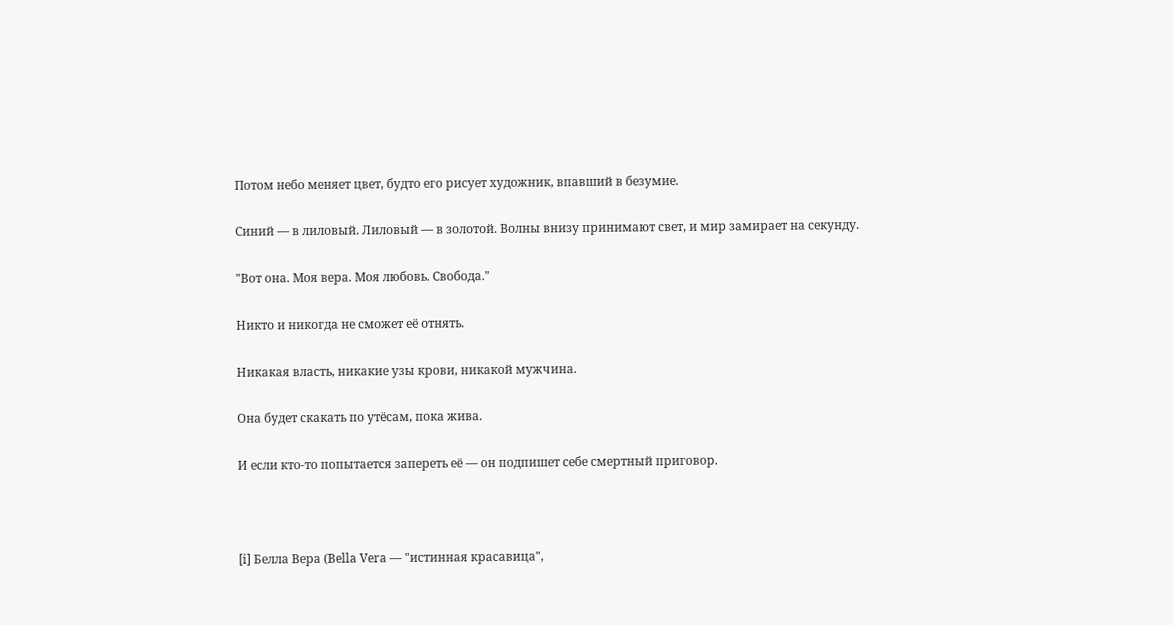Потом небо меняет цвет, будто его рисует художник, впавший в безумие.

Синий — в лиловый. Лиловый — в золотой. Волны внизу принимают свет, и мир замирает на секунду.

"Вот она. Моя вера. Моя любовь. Свобода."

Никто и никогда не сможет её отнять.

Никакая власть, никакие узы крови, никакой мужчина.

Она будет скакать по утёсам, пока жива.

И если кто-то попытается запереть её — он подпишет себе смертный приговор.



[i] Белла Вера (Bella Vera — "истинная красавица",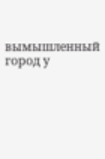вымышленный город у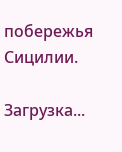побережья Сицилии.

Загрузка...